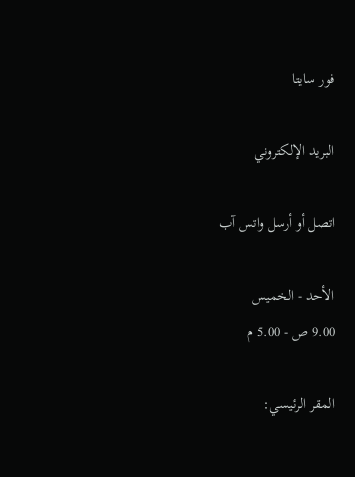فور سايتا

البريد الإلكتروني

اتصل أو أرسل واتس آب

الأحد - الخميس
9.00 ص - 5.00 م

المقر الرئيسي: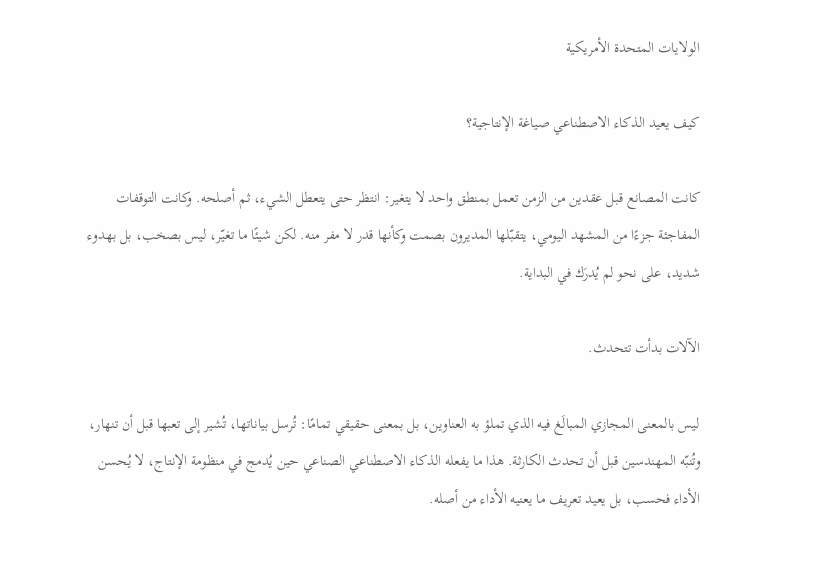الولايات المتحدة الأمريكية

كيف يعيد الذكاء الاصطناعي صياغة الإنتاجية؟

كانت المصانع قبل عقدين من الزمن تعمل بمنطق واحد لا يتغير: انتظر حتى يتعطل الشيء، ثم أصلحه. وكانت التوقفات المفاجئة جزءًا من المشهد اليومي، يتقبّلها المديرون بصمت وكأنها قدر لا مفر منه. لكن شيئًا ما تغيّر، ليس بصخب، بل بهدوء شديد، على نحو لم يُدرَك في البداية.

الآلات بدأت تتحدث.

ليس بالمعنى المجازي المبالَغ فيه الذي تملؤ به العناوين، بل بمعنى حقيقي تمامًا: تُرسل بياناتها، تُشير إلى تعبها قبل أن تنهار، وتُنبّه المهندسين قبل أن تحدث الكارثة. هذا ما يفعله الذكاء الاصطناعي الصناعي حين يُدمج في منظومة الإنتاج، لا يُحسن الأداء فحسب، بل يعيد تعريف ما يعنيه الأداء من أصله.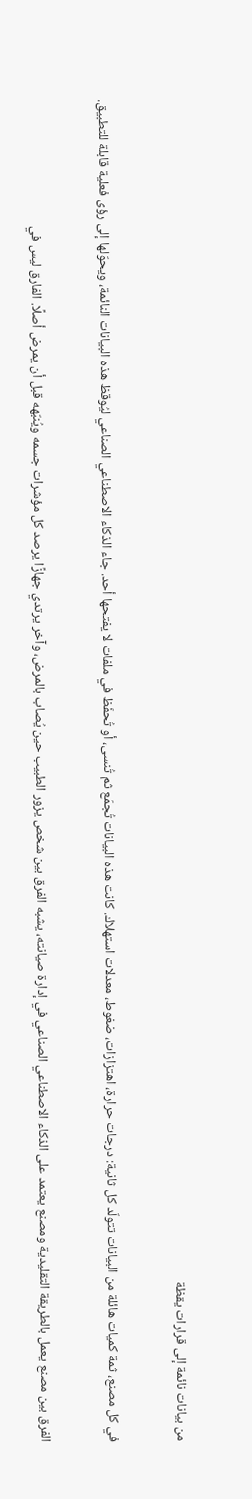من بيانات نائمة إلى قرارات يقظة

في كل مصنع، ثمة كميات هائلة من البيانات تتولّد كل ثانية: درجات حرارة، اهتزازات، ضغوط، معدلات استهلاك. كانت هذه البيانات تُجمَع ثم تُنسى، أو تُحفَظ في ملفات لا يفتحها أحد. جاء الذكاء الاصطناعي الصناعي ليُوقظ هذه البيانات النائمة، ويحوّلها إلى رؤى فعلية قابلة للتطبيق.

الفرق بين مصنع يعمل بالطريقة التقليدية ومصنع يعتمد على الذكاء الاصطناعي الصناعي في إدارة صيانته، يشبه الفرق بين شخص يزور الطبيب حين يُصاب بالمرض، وآخر يرتدي جهازًا يرصد كل مؤشرات جسمه ويُنبّهه قبل أن يمرض أصلًا. الفارق ليس في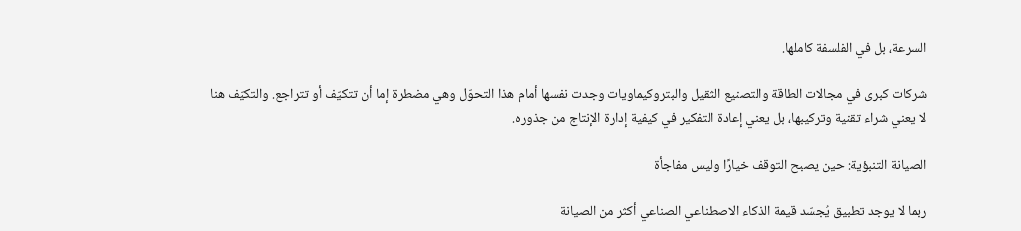السرعة، بل في الفلسفة كاملها.

شركات كبرى في مجالات الطاقة والتصنيع الثقيل والبتروكيماويات وجدت نفسها أمام هذا التحوّل وهي مضطرة إما أن تتكيّف أو تتراجع. والتكيّف هنا لا يعني شراء تقنية وتركيبها، بل يعني إعادة التفكير في كيفية إدارة الإنتاج من جذوره.

الصيانة التنبؤية: حين يصبح التوقف خيارًا وليس مفاجأة

ربما لا يوجد تطبيق يُجسّد قيمة الذكاء الاصطناعي الصناعي أكثر من الصيانة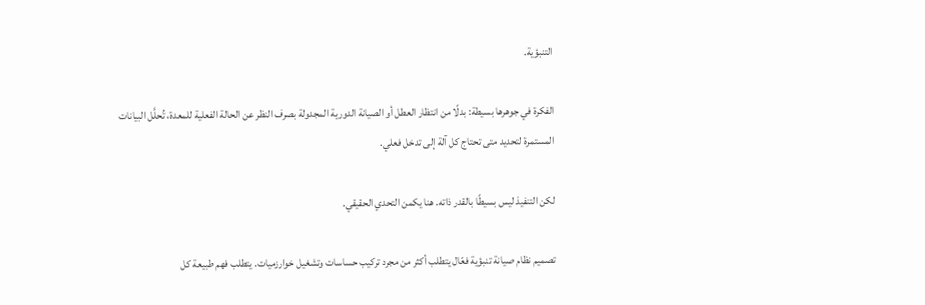التنبؤية.

الفكرة في جوهرها بسيطة: بدلًا من انتظار العطل أو الصيانة الدورية المجدولة بصرف النظر عن الحالة الفعلية للمعدة، تُحلَّل البيانات المستمرة لتحديد متى تحتاج كل آلة إلى تدخل فعلي.

لكن التنفيذ ليس بسيطًا بالقدر ذاته. هنا يكمن التحدي الحقيقي.

تصميم نظام صيانة تنبؤية فعّال يتطلب أكثر من مجرد تركيب حساسات وتشغيل خوارزميات. يتطلب فهم طبيعة كل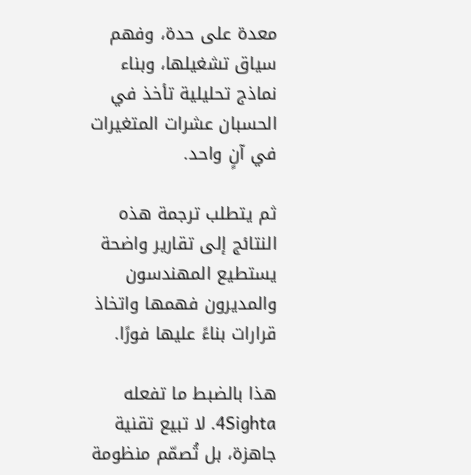معدة على حدة، وفهم سياق تشغيلها، وبناء نماذج تحليلية تأخذ في الحسبان عشرات المتغيرات في آنٍ واحد.

ثم يتطلب ترجمة هذه النتائج إلى تقارير واضحة يستطيع المهندسون والمديرون فهمها واتخاذ قرارات بناءً عليها فورًا.

هذا بالضبط ما تفعله 4Sighta. لا تبيع تقنية جاهزة، بل تُصمّم منظومة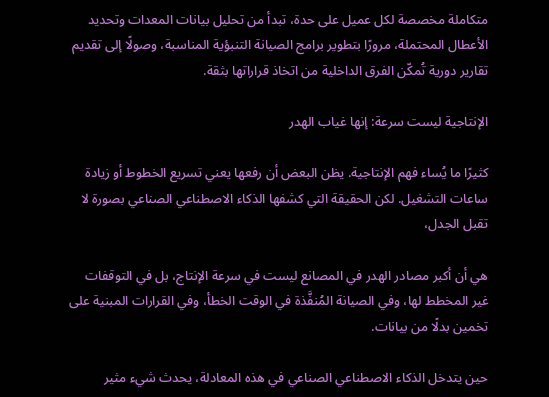متكاملة مخصصة لكل عميل على حدة، تبدأ من تحليل بيانات المعدات وتحديد الأعطال المحتملة، مرورًا بتطوير برامج الصيانة التنبؤية المناسبة، وصولًا إلى تقديم تقارير دورية تُمكّن الفرق الداخلية من اتخاذ قراراتها بثقة.

الإنتاجية ليست سرعة: إنها غياب الهدر

كثيرًا ما يُساء فهم الإنتاجية. يظن البعض أن رفعها يعني تسريع الخطوط أو زيادة ساعات التشغيل. لكن الحقيقة التي كشفها الذكاء الاصطناعي الصناعي بصورة لا تقبل الجدل،

هي أن أكبر مصادر الهدر في المصانع ليست في سرعة الإنتاج، بل في التوقفات غير المخطط لها، وفي الصيانة المُنفَّذة في الوقت الخطأ، وفي القرارات المبنية على تخمين بدلًا من بيانات.

حين يتدخل الذكاء الاصطناعي الصناعي في هذه المعادلة، يحدث شيء مثير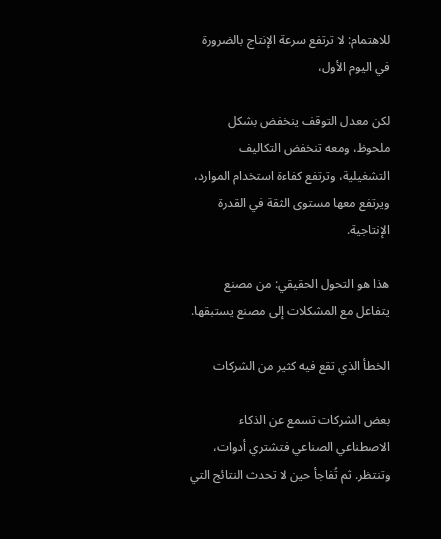للاهتمام: لا ترتفع سرعة الإنتاج بالضرورة في اليوم الأول،

لكن معدل التوقف ينخفض بشكل ملحوظ، ومعه تنخفض التكاليف التشغيلية، وترتفع كفاءة استخدام الموارد، ويرتفع معها مستوى الثقة في القدرة الإنتاجية.

هذا هو التحول الحقيقي: من مصنع يتفاعل مع المشكلات إلى مصنع يستبقها.

الخطأ الذي تقع فيه كثير من الشركات

بعض الشركات تسمع عن الذكاء الاصطناعي الصناعي فتشتري أدوات، وتنتظر. ثم تُفاجأ حين لا تحدث النتائج التي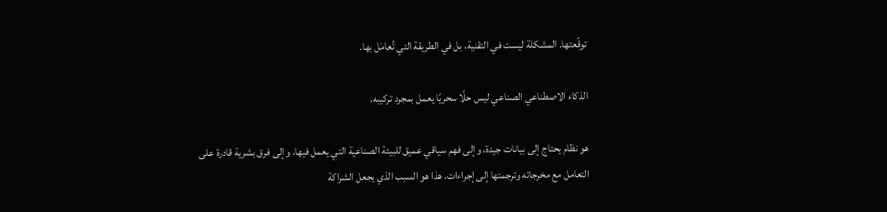توقّعتها. المشكلة ليست في التقنية، بل في الطريقة التي تُعامَل بها.

الذكاء الاصطناعي الصناعي ليس حلًا سحريًا يعمل بمجرد تركيبه.

هو نظام يحتاج إلى بيانات جيدة، وإلى فهم سياقي عميق للبيئة الصناعية التي يعمل فيها، وإلى فرق بشرية قادرة على التعامل مع مخرجاته وترجمتها إلى إجراءات. هذا هو السبب الذي يجعل الشراكة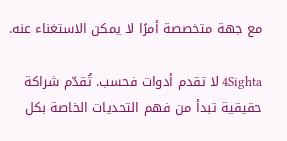مع جهة متخصصة أمرًا لا يمكن الاستغناء عنه.

4Sighta لا تقدم أدوات فحسب. تُقدّم شراكة حقيقية تبدأ من فهم التحديات الخاصة بكل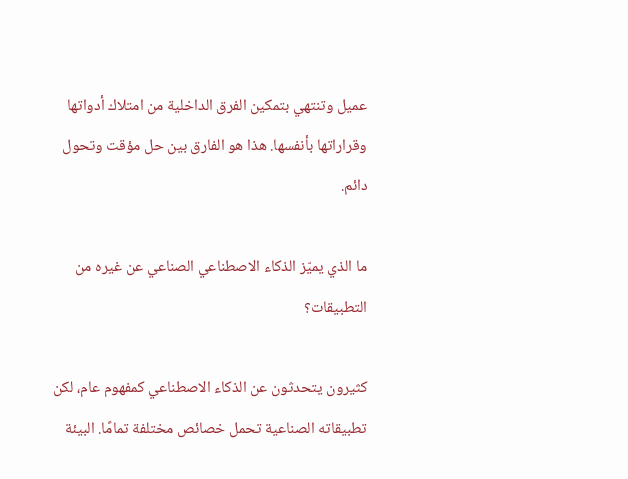عميل وتنتهي بتمكين الفرق الداخلية من امتلاك أدواتها وقراراتها بأنفسها. هذا هو الفارق بين حل مؤقت وتحول دائم.

ما الذي يميّز الذكاء الاصطناعي الصناعي عن غيره من التطبيقات؟

كثيرون يتحدثون عن الذكاء الاصطناعي كمفهوم عام، لكن تطبيقاته الصناعية تحمل خصائص مختلفة تمامًا. البيئة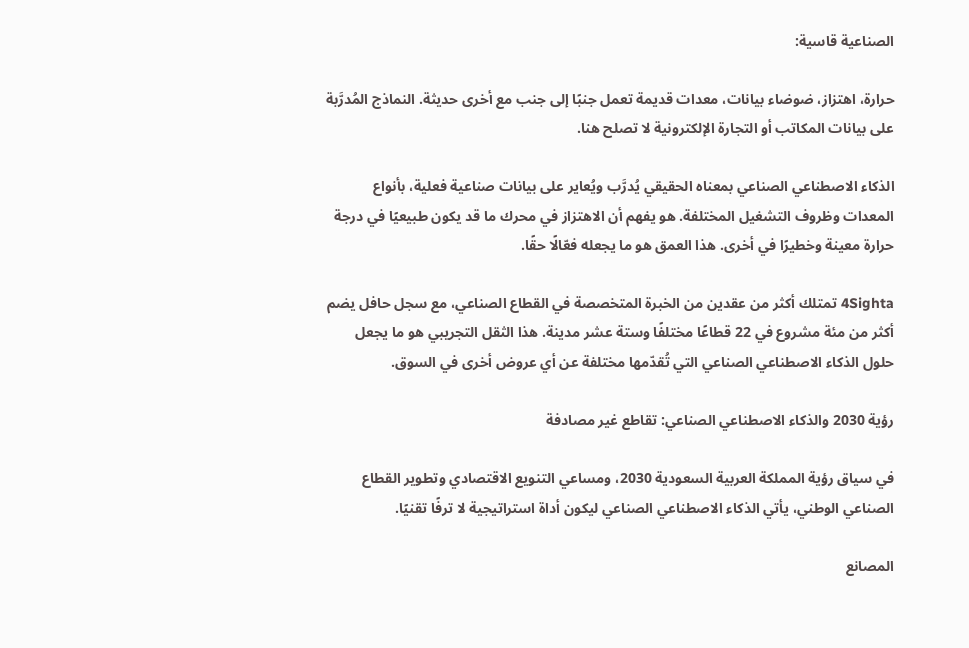الصناعية قاسية:

حرارة، اهتزاز، ضوضاء بيانات، معدات قديمة تعمل جنبًا إلى جنب مع أخرى حديثة. النماذج المُدرَّبة على بيانات المكاتب أو التجارة الإلكترونية لا تصلح هنا.

الذكاء الاصطناعي الصناعي بمعناه الحقيقي يُدرَّب ويُعاير على بيانات صناعية فعلية، بأنواع المعدات وظروف التشغيل المختلفة. هو يفهم أن الاهتزاز في محرك ما قد يكون طبيعيًا في درجة حرارة معينة وخطيرًا في أخرى. هذا العمق هو ما يجعله فعّالًا حقًا.

4Sighta تمتلك أكثر من عقدين من الخبرة المتخصصة في القطاع الصناعي، مع سجل حافل يضم أكثر من مئة مشروع في 22 قطاعًا مختلفًا وستة عشر مدينة. هذا الثقل التجريبي هو ما يجعل حلول الذكاء الاصطناعي الصناعي التي تُقدّمها مختلفة عن أي عروض أخرى في السوق.

رؤية 2030 والذكاء الاصطناعي الصناعي: تقاطع غير مصادفة

في سياق رؤية المملكة العربية السعودية 2030، ومساعي التنويع الاقتصادي وتطوير القطاع الصناعي الوطني، يأتي الذكاء الاصطناعي الصناعي ليكون أداة استراتيجية لا ترفًا تقنيًا.

المصانع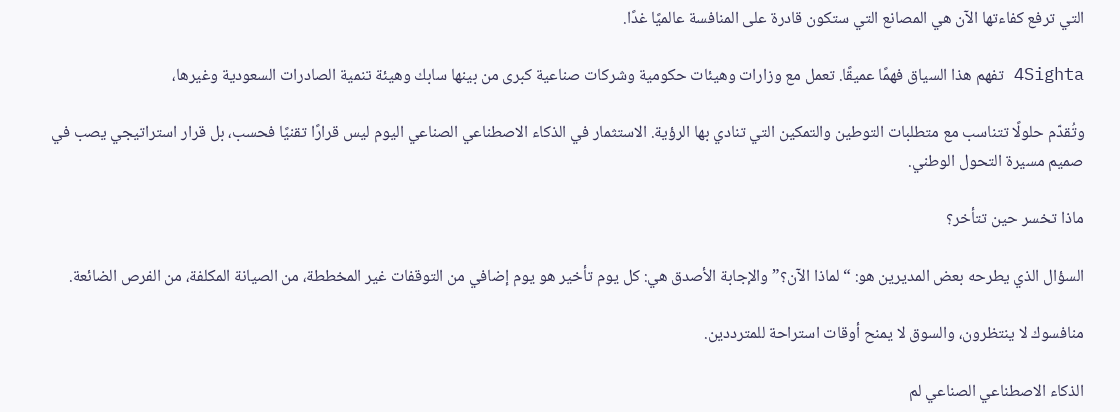التي ترفع كفاءتها الآن هي المصانع التي ستكون قادرة على المنافسة عالميًا غدًا.

4Sighta تفهم هذا السياق فهمًا عميقًا. تعمل مع وزارات وهيئات حكومية وشركات صناعية كبرى من بينها سابك وهيئة تنمية الصادرات السعودية وغيرها،

وتُقدّم حلولًا تتناسب مع متطلبات التوطين والتمكين التي تنادي بها الرؤية. الاستثمار في الذكاء الاصطناعي الصناعي اليوم ليس قرارًا تقنيًا فحسب، بل قرار استراتيجي يصب في صميم مسيرة التحول الوطني.

ماذا تخسر حين تتأخر؟

السؤال الذي يطرحه بعض المديرين هو: “لماذا الآن؟” والإجابة الأصدق هي: كل يوم تأخير هو يوم إضافي من التوقفات غير المخططة، من الصيانة المكلفة، من الفرص الضائعة.

منافسوك لا ينتظرون، والسوق لا يمنح أوقات استراحة للمترددين.

الذكاء الاصطناعي الصناعي لم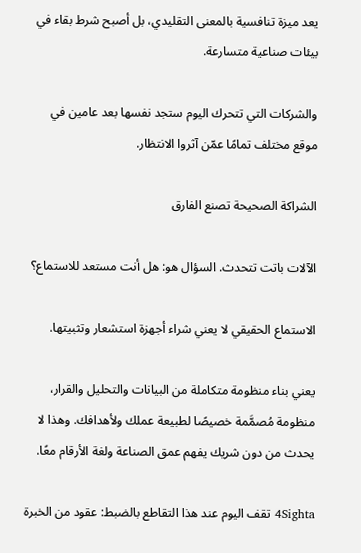يعد ميزة تنافسية بالمعنى التقليدي، بل أصبح شرط بقاء في بيئات صناعية متسارعة.

والشركات التي تتحرك اليوم ستجد نفسها بعد عامين في موقع مختلف تمامًا عمّن آثروا الانتظار.

الشراكة الصحيحة تصنع الفارق

الآلات باتت تتحدث. السؤال هو: هل أنت مستعد للاستماع؟

الاستماع الحقيقي لا يعني شراء أجهزة استشعار وتثبيتها.

يعني بناء منظومة متكاملة من البيانات والتحليل والقرار، منظومة مُصمَّمة خصيصًا لطبيعة عملك ولأهدافك. وهذا لا يحدث من دون شريك يفهم عمق الصناعة ولغة الأرقام معًا.

4Sighta تقف اليوم عند هذا التقاطع بالضبط: عقود من الخبرة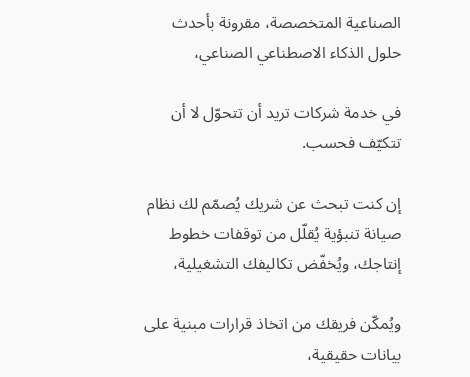الصناعية المتخصصة، مقرونة بأحدث حلول الذكاء الاصطناعي الصناعي،

في خدمة شركات تريد أن تتحوّل لا أن تتكيّف فحسب.

إن كنت تبحث عن شريك يُصمّم لك نظام صيانة تنبؤية يُقلّل من توقفات خطوط إنتاجك، ويُخفّض تكاليفك التشغيلية،

ويُمكّن فريقك من اتخاذ قرارات مبنية على بيانات حقيقية،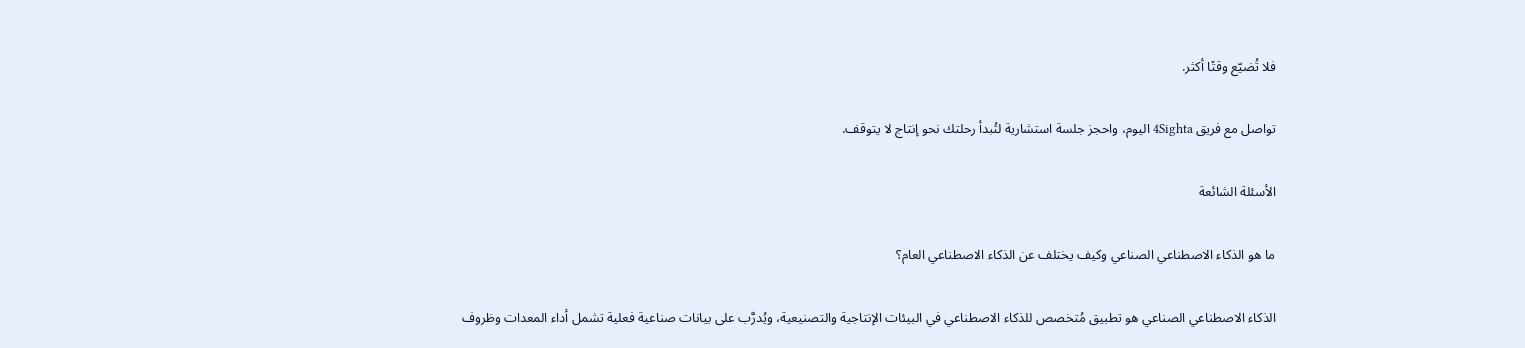فلا تُضيّع وقتًا أكثر.

تواصل مع فريق 4Sighta اليوم، واحجز جلسة استشارية لتُبدأ رحلتك نحو إنتاج لا يتوقف.

الأسئلة الشائعة

ما هو الذكاء الاصطناعي الصناعي وكيف يختلف عن الذكاء الاصطناعي العام؟

الذكاء الاصطناعي الصناعي هو تطبيق مُتخصص للذكاء الاصطناعي في البيئات الإنتاجية والتصنيعية، ويُدرَّب على بيانات صناعية فعلية تشمل أداء المعدات وظروف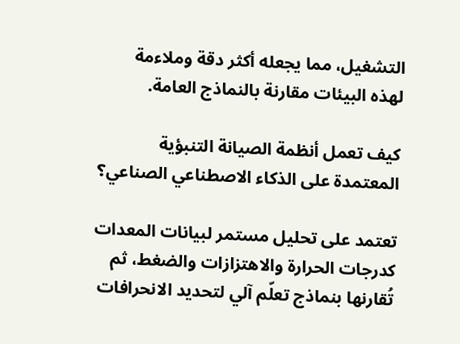التشغيل، مما يجعله أكثر دقة وملاءمة لهذه البيئات مقارنة بالنماذج العامة.

كيف تعمل أنظمة الصيانة التنبؤية المعتمدة على الذكاء الاصطناعي الصناعي؟

تعتمد على تحليل مستمر لبيانات المعدات كدرجات الحرارة والاهتزازات والضغط، ثم تُقارنها بنماذج تعلّم آلي لتحديد الانحرافات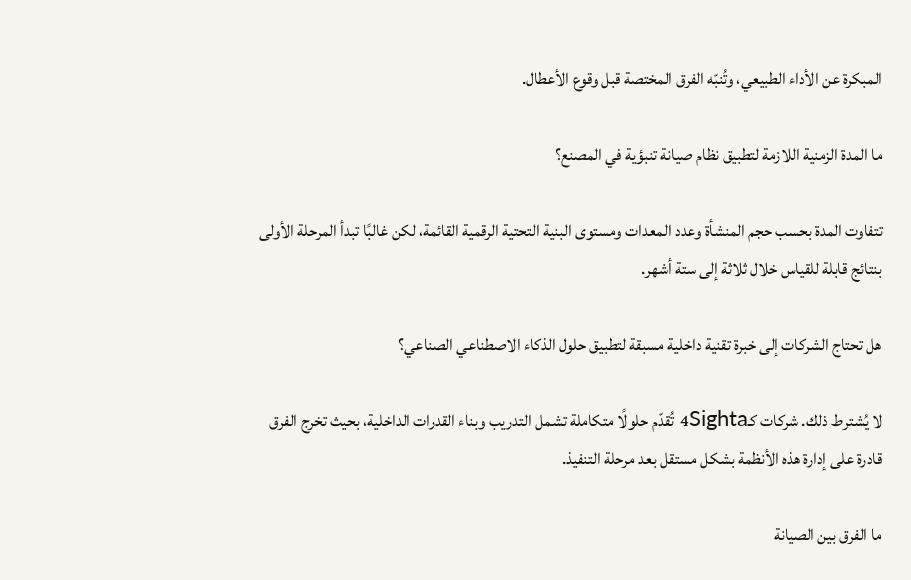المبكرة عن الأداء الطبيعي، وتُنبّه الفرق المختصة قبل وقوع الأعطال.

ما المدة الزمنية اللازمة لتطبيق نظام صيانة تنبؤية في المصنع؟

تتفاوت المدة بحسب حجم المنشأة وعدد المعدات ومستوى البنية التحتية الرقمية القائمة، لكن غالبًا تبدأ المرحلة الأولى بنتائج قابلة للقياس خلال ثلاثة إلى ستة أشهر.

هل تحتاج الشركات إلى خبرة تقنية داخلية مسبقة لتطبيق حلول الذكاء الاصطناعي الصناعي؟

لا يُشترط ذلك. شركات كـ4Sighta تُقدّم حلولًا متكاملة تشمل التدريب وبناء القدرات الداخلية، بحيث تخرج الفرق قادرة على إدارة هذه الأنظمة بشكل مستقل بعد مرحلة التنفيذ.

ما الفرق بين الصيانة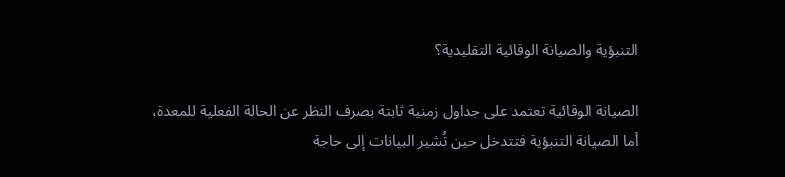التنبؤية والصيانة الوقائية التقليدية؟

الصيانة الوقائية تعتمد على جداول زمنية ثابتة بصرف النظر عن الحالة الفعلية للمعدة، أما الصيانة التنبؤية فتتدخل حين تُشير البيانات إلى حاجة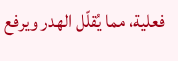فعلية، مما يُقلّل الهدر ويرفع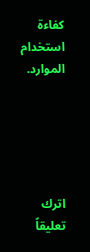كفاءة استخدام الموارد.





اترك تعليقاً